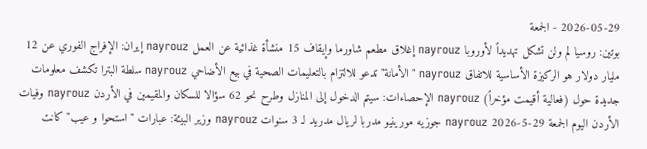2026-05-29 - الجمعة
بوتين: روسيا لم ولن تشكل تهديداً لأوروبا nayrouz إغلاق مطعم شاورما وإيقاف 15 منشأة غذائية عن العمل nayrouz إيران: الإفراج الفوري عن 12 مليار دولار هو الركيزة الأساسية للاتفاق nayrouz "الأمانة" تدعو للالتزام بالتعليمات الصحية في بيع الأضاحي nayrouz سلطة البترا تكشف معلومات جديدة حول (فعالية أقيمت مؤخراً) nayrouz الإحصاءات: سيتم الدخول إلى المنازل وطرح نحو 62 سؤالا للسكان والمقيمين في الأردن nayrouz وفيات الأردن اليوم الجمعة 29-5-2026 nayrouz جوزيه مورينيو مدربا لريال مدريد لـ 3 سنوات nayrouz وزير البيئة: عبارات "استحوا و عيب" كانت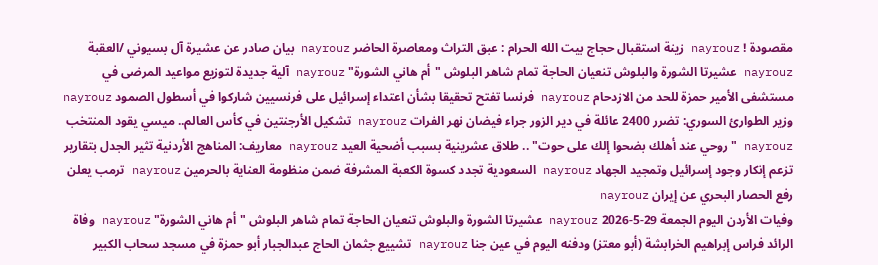مقصودة ! nayrouz زينة استقبال حجاج بيت الله الحرام : عبق التراث ومعاصرة الحاضر nayrouz بيان صادر عن عشيرة آل بسيوني /العقبة nayrouz عشيرتا الشورة والبلوش تنعيان الحاجة تمام شاهر البلوش "أم هاني الشورة" nayrouz آلية جديدة لتوزيع مواعيد المرضى في مستشفى الأمير حمزة للحد من الازدحام nayrouz فرنسا تفتح تحقيقا بشأن اعتداء إسرائيل على فرنسيين شاركوا في أسطول الصمود nayrouz وزير الطوارئ السوري: تضرر 2400 عائلة في دير الزور جراء فيضان نهر الفرات nayrouz تشكيل الأرجنتين في كأس العالم.. ميسي يقود المنتخب nayrouz "روحي عند أهلك بضحوا إلك على حوت" .. طلاق عشرينية بسبب أضحية العيد nayrouz معاريف: المناهج الأردنية تثير الجدل بتقارير تزعم إنكار وجود إسرائيل وتمجيد الجهاد nayrouz السعودية تجدد كسوة الكعبة المشرفة ضمن منظومة العناية بالحرمين nayrouz ترمب يعلن رفع الحصار البحري عن إيران nayrouz
وفيات الأردن اليوم الجمعة 29-5-2026 nayrouz عشيرتا الشورة والبلوش تنعيان الحاجة تمام شاهر البلوش "أم هاني الشورة" nayrouz وفاة الرائد فراس إبراهيم الخرابشة (أبو معتز) ودفنه اليوم في عين جنا nayrouz تشييع جثمان الحاج عبدالجبار أبو حمزة في مسجد سحاب الكبير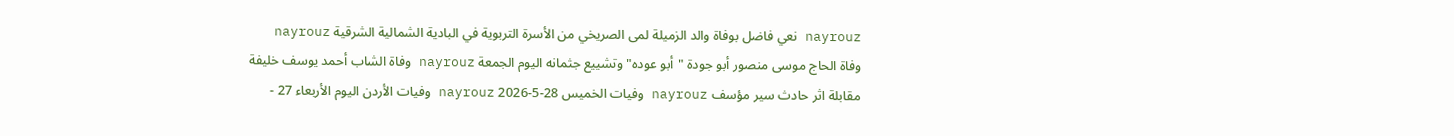nayrouz نعي فاضل بوفاة والد الزميلة لمى الصريخي من الأسرة التربوية في البادية الشمالية الشرقية nayrouz وفاة الحاج موسى منصور أبو جودة "أبو عوده" وتشييع جثمانه اليوم الجمعة nayrouz وفاة الشاب أحمد يوسف خليفة مقابلة اثر حادث سير مؤسف nayrouz وفيات الخميس 28-5-2026 nayrouz وفيات الأردن اليوم الأربعاء 27 -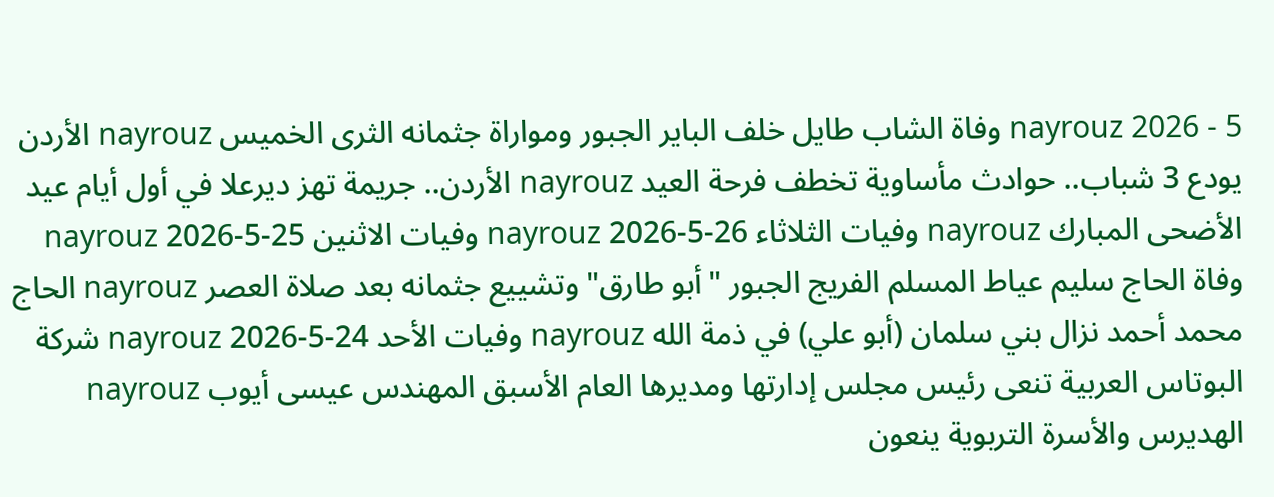5 - 2026 nayrouz وفاة الشاب طايل خلف الباير الجبور ومواراة جثمانه الثرى الخميس nayrouz الأردن يودع 3 شباب.. حوادث مأساوية تخطف فرحة العيد nayrouz الأردن.. جريمة تهز ديرعلا في أول أيام عيد الأضحى المبارك nayrouz وفيات الثلاثاء 26-5-2026 nayrouz وفيات الاثنين 25-5-2026 nayrouz وفاة الحاج سليم عياط المسلم الفريج الجبور "أبو طارق" وتشييع جثمانه بعد صلاة العصر nayrouz الحاج محمد أحمد نزال بني سلمان (أبو علي) في ذمة الله nayrouz وفيات الأحد 24-5-2026 nayrouz شركة البوتاس العربية تنعى رئيس مجلس إدارتها ومديرها العام الأسبق المهندس عيسى أيوب nayrouz الهديرس والأسرة التربوية ينعون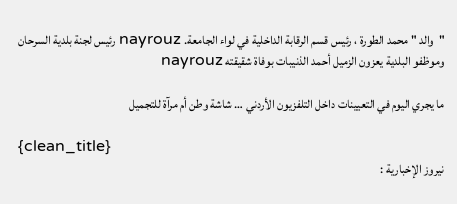"والد " محمد الطورة ، رئيس قسم الرقابة الداخلية في لواء الجامعة. nayrouz رئيس لجنة بلدية السرحان وموظفو البلدية يعزون الزميل أحمد الذنيبات بوفاة شقيقته nayrouz

ما يجري اليوم في التعيينات داخل التلفزيون الأردني … شاشة وطن أم مرآة للتجميل

{clean_title}
نيروز الإخبارية :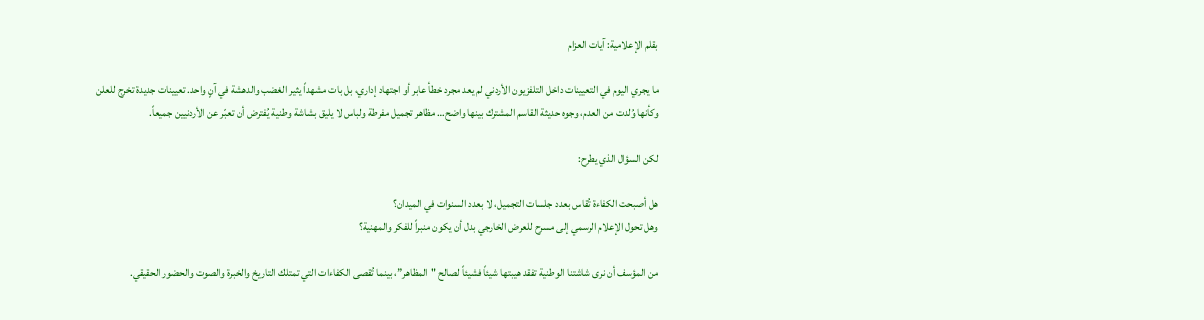بقلم الإعلامية: آيات العزام

ما يجري اليوم في التعيينات داخل التلفزيون الأردني لم يعد مجرد خطأ عابر أو اجتهاد إداري، بل بات مشهداً يثير الغضب والدهشة في آنٍ واحد. تعيينات جديدة تخرج للعلن وكأنها وُلدت من العدم، وجوه حديثة القاسم المشترك بينها واضح… مظاهر تجميل مفرطة ولباس لا يليق بشاشة وطنية يُفترض أن تعبّر عن الأردنيين جميعاً.

لكن السؤال الذي يطرح:

هل أصبحت الكفاءة تُقاس بعدد جلسات التجميل، لا بعدد السنوات في الميدان؟
وهل تحول الإعلام الرسمي إلى مسرح للعرض الخارجي بدل أن يكون منبراً للفكر والمهنية؟

من المؤسف أن نرى شاشتنا الوطنية تفقد هيبتها شيئاً فشيئاً لصالح "المظاهر”، بينما تُقصى الكفاءات التي تمتلك التاريخ والخبرة والصوت والحضور الحقيقي.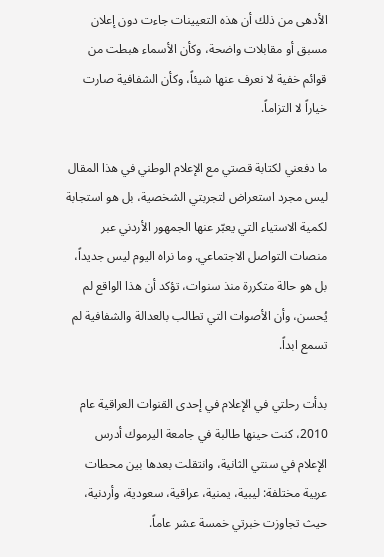الأدهى من ذلك أن هذه التعيينات جاءت دون إعلان مسبق أو مقابلات واضحة، وكأن الأسماء هبطت من قوائم خفية لا نعرف عنها شيئاً، وكأن الشفافية صارت خياراً لا التزاماً.

ما دفعني لكتابة قصتي مع الإعلام الوطني في هذا المقال ليس مجرد استعراض لتجربتي الشخصية، بل هو استجابة لكمية الاستياء التي يعبّر عنها الجمهور الأردني عبر منصات التواصل الاجتماعي. وما نراه اليوم ليس جديداً، بل هو حالة متكررة منذ سنوات، تؤكد أن هذا الواقع لم يُحسن، وأن الأصوات التي تطالب بالعدالة والشفافية لم تسمع ابداً.

بدأت رحلتي في الإعلام في إحدى القنوات العراقية عام 2010، كنت حينها طالبة في جامعة اليرموك أدرس الإعلام في سنتي الثانية، وانتقلت بعدها بين محطات عربية مختلفة: ليبية، يمنية، عراقية، سعودية، وأردنية، حيث تجاوزت خبرتي خمسة عشر عاماً.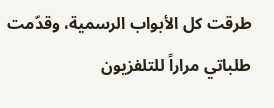طرقت كل الأبواب الرسمية، وقدّمت طلباتي مراراً للتلفزيون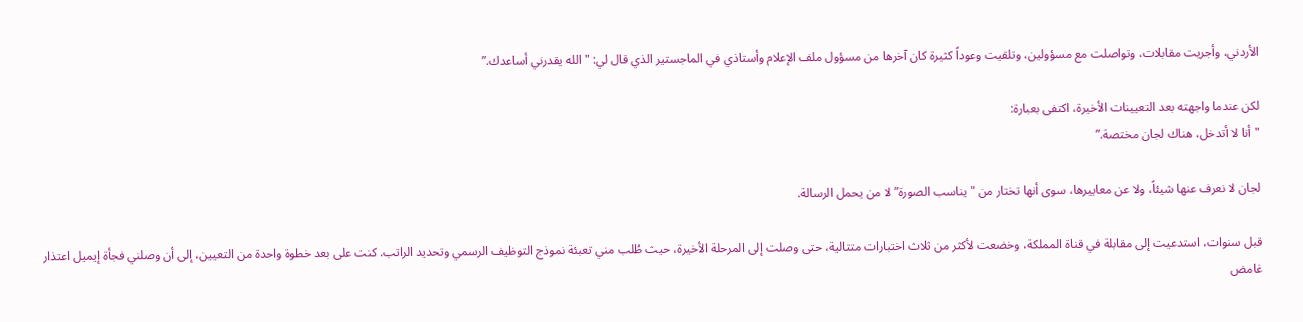الأردني، وأجريت مقابلات، وتواصلت مع مسؤولين، وتلقيت وعوداً كثيرة كان آخرها من مسؤول ملف الإعلام وأستاذي في الماجستير الذي قال لي: "الله يقدرني أساعدك.”

لكن عندما واجهته بعد التعيينات الأخيرة، اكتفى بعبارة:
"أنا لا أتدخل، هناك لجان مختصة.”

لجان لا نعرف عنها شيئاً، ولا عن معاييرها، سوى أنها تختار من "يناسب الصورة” لا من يحمل الرسالة.

قبل سنوات، استدعيت إلى مقابلة في قناة المملكة، وخضعت لأكثر من ثلاث اختبارات متتالية، حتى وصلت إلى المرحلة الأخيرة، حيث طُلب مني تعبئة نموذج التوظيف الرسمي وتحديد الراتب. كنت على بعد خطوة واحدة من التعيين، إلى أن وصلني فجأة إيميل اعتذار غامض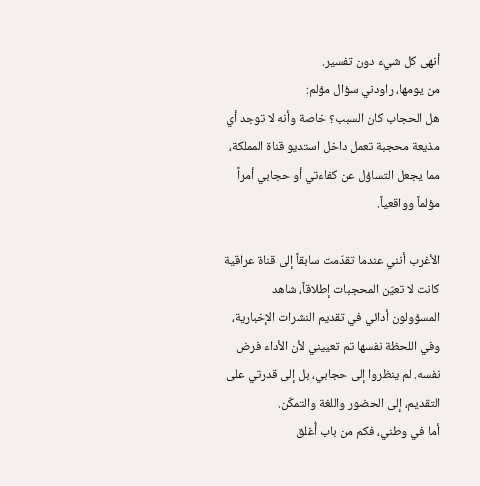أنهى كل شيء دون تفسير.
من يومها، راودني سؤال مؤلم:
هل الحجاب كان السبب؟ خاصة وأنه لا توجد أي مذيعة محجبة تعمل داخل استديو قناة المملكة، مما يجعل التساؤل عن كفاءتي أو حجابي أمراً مؤلماً وواقعياً.

الأغرب أنني عندما تقدّمت سابقاً إلى قناة عراقية كانت لا تعيّن المحجبات إطلاقاً، شاهد المسؤولون أدائي في تقديم النشرات الإخبارية، وفي اللحظة نفسها تم تعييني لأن الأداء فرض نفسه. لم ينظروا إلى حجابي، بل إلى قدرتي على التقديم، إلى الحضور واللغة والتمكّن.
أما في وطني، فكم من باب أُغلق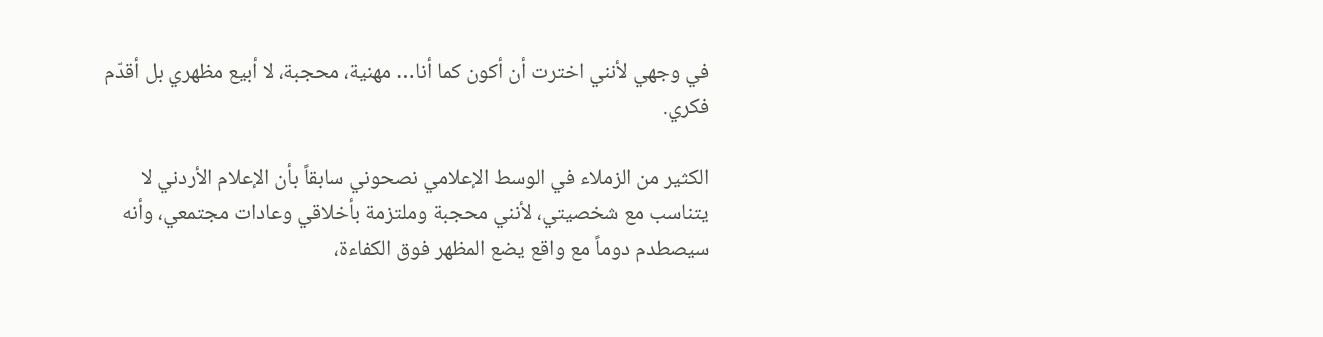في وجهي لأنني اخترت أن أكون كما أنا… مهنية، محجبة، لا أبيع مظهري بل أقدّم فكري.

الكثير من الزملاء في الوسط الإعلامي نصحوني سابقاً بأن الإعلام الأردني لا يتناسب مع شخصيتي، لأنني محجبة وملتزمة بأخلاقي وعادات مجتمعي، وأنه سيصطدم دوماً مع واقع يضع المظهر فوق الكفاءة،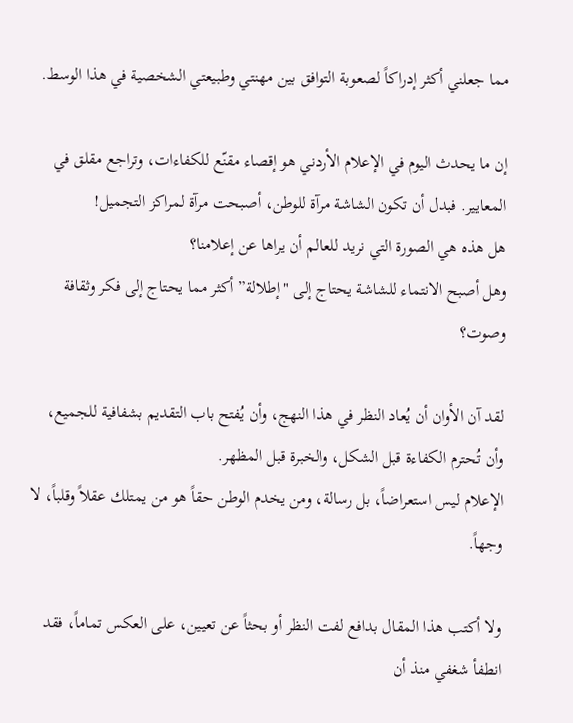مما جعلني أكثر إدراكاً لصعوبة التوافق بين مهنتي وطبيعتي الشخصية في هذا الوسط.

إن ما يحدث اليوم في الإعلام الأردني هو إقصاء مقنّع للكفاءات، وتراجع مقلق في المعايير. فبدل أن تكون الشاشة مرآة للوطن، أصبحت مرآة لمراكز التجميل!
هل هذه هي الصورة التي نريد للعالم أن يراها عن إعلامنا؟
وهل أصبح الانتماء للشاشة يحتاج إلى "إطلالة” أكثر مما يحتاج إلى فكر وثقافة وصوت؟

لقد آن الأوان أن يُعاد النظر في هذا النهج، وأن يُفتح باب التقديم بشفافية للجميع، وأن تُحترم الكفاءة قبل الشكل، والخبرة قبل المظهر.
الإعلام ليس استعراضاً، بل رسالة، ومن يخدم الوطن حقاً هو من يمتلك عقلاً وقلباً، لا وجهاً.

ولا أكتب هذا المقال بدافع لفت النظر أو بحثاً عن تعيين، على العكس تماماً، فقد انطفأ شغفي منذ أن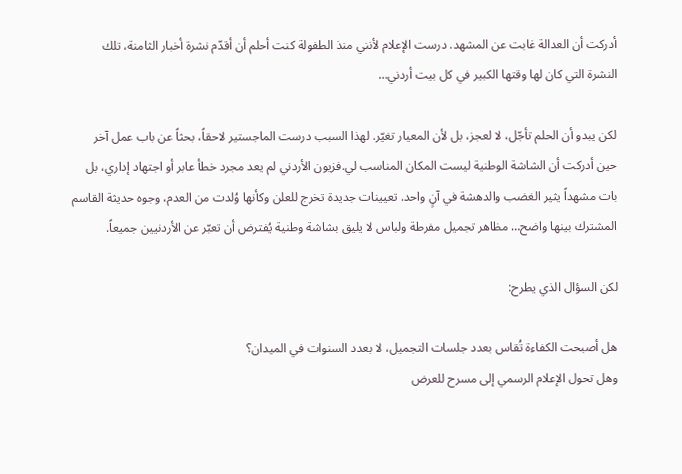أدركت أن العدالة غابت عن المشهد. درست الإعلام لأنني منذ الطفولة كنت أحلم أن أقدّم نشرة أخبار الثامنة، تلك النشرة التي كان لها وقتها الكبير في كل بيت أردني…

لكن يبدو أن الحلم تأجّل، لا لعجز، بل لأن المعيار تغيّر. لهذا السبب درست الماجستير لاحقاً، بحثاً عن باب عمل آخر حين أدركت أن الشاشة الوطنية ليست المكان المناسب لي.فزيون الأردني لم يعد مجرد خطأ عابر أو اجتهاد إداري، بل بات مشهداً يثير الغضب والدهشة في آنٍ واحد. تعيينات جديدة تخرج للعلن وكأنها وُلدت من العدم، وجوه حديثة القاسم المشترك بينها واضح… مظاهر تجميل مفرطة ولباس لا يليق بشاشة وطنية يُفترض أن تعبّر عن الأردنيين جميعاً.

لكن السؤال الذي يطرح:

هل أصبحت الكفاءة تُقاس بعدد جلسات التجميل، لا بعدد السنوات في الميدان؟
وهل تحول الإعلام الرسمي إلى مسرح للعرض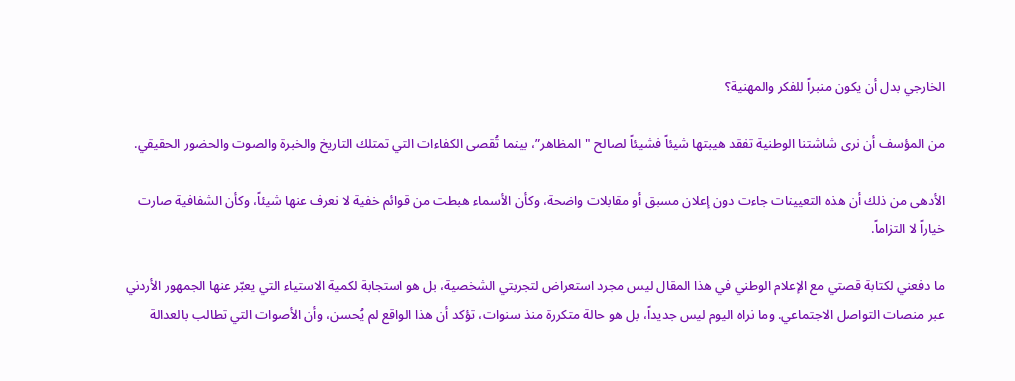الخارجي بدل أن يكون منبراً للفكر والمهنية؟

من المؤسف أن نرى شاشتنا الوطنية تفقد هيبتها شيئاً فشيئاً لصالح "المظاهر”، بينما تُقصى الكفاءات التي تمتلك التاريخ والخبرة والصوت والحضور الحقيقي.

الأدهى من ذلك أن هذه التعيينات جاءت دون إعلان مسبق أو مقابلات واضحة، وكأن الأسماء هبطت من قوائم خفية لا نعرف عنها شيئاً، وكأن الشفافية صارت خياراً لا التزاماً.

ما دفعني لكتابة قصتي مع الإعلام الوطني في هذا المقال ليس مجرد استعراض لتجربتي الشخصية، بل هو استجابة لكمية الاستياء التي يعبّر عنها الجمهور الأردني عبر منصات التواصل الاجتماعي. وما نراه اليوم ليس جديداً، بل هو حالة متكررة منذ سنوات، تؤكد أن هذا الواقع لم يُحسن، وأن الأصوات التي تطالب بالعدالة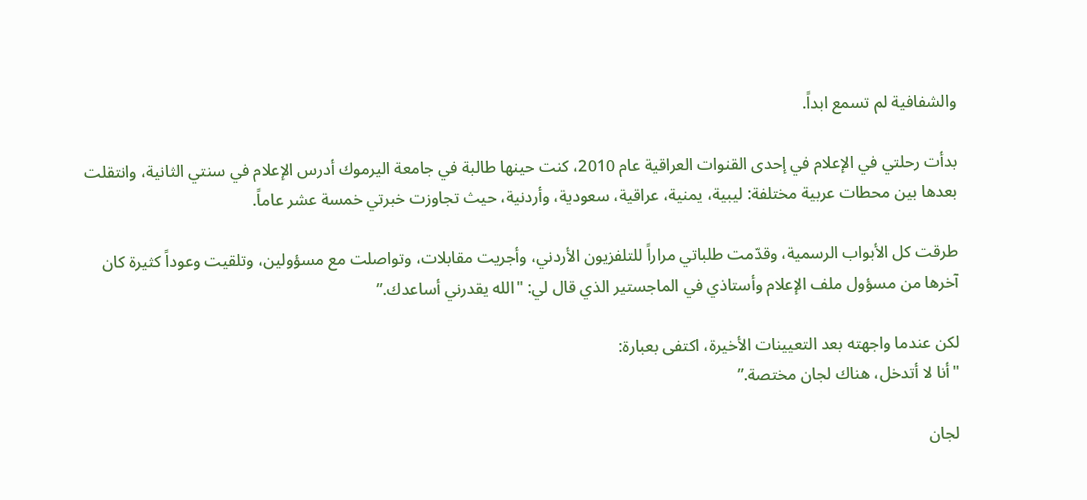والشفافية لم تسمع ابداً.

بدأت رحلتي في الإعلام في إحدى القنوات العراقية عام 2010، كنت حينها طالبة في جامعة اليرموك أدرس الإعلام في سنتي الثانية، وانتقلت بعدها بين محطات عربية مختلفة: ليبية، يمنية، عراقية، سعودية، وأردنية، حيث تجاوزت خبرتي خمسة عشر عاماً.

طرقت كل الأبواب الرسمية، وقدّمت طلباتي مراراً للتلفزيون الأردني، وأجريت مقابلات، وتواصلت مع مسؤولين، وتلقيت وعوداً كثيرة كان آخرها من مسؤول ملف الإعلام وأستاذي في الماجستير الذي قال لي: "الله يقدرني أساعدك.”

لكن عندما واجهته بعد التعيينات الأخيرة، اكتفى بعبارة:
"أنا لا أتدخل، هناك لجان مختصة.”

لجان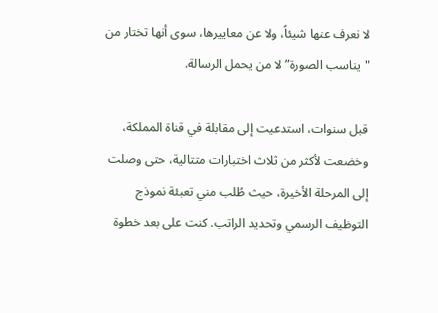لا نعرف عنها شيئاً، ولا عن معاييرها، سوى أنها تختار من "يناسب الصورة” لا من يحمل الرسالة.

قبل سنوات، استدعيت إلى مقابلة في قناة المملكة، وخضعت لأكثر من ثلاث اختبارات متتالية، حتى وصلت إلى المرحلة الأخيرة، حيث طُلب مني تعبئة نموذج التوظيف الرسمي وتحديد الراتب. كنت على بعد خطوة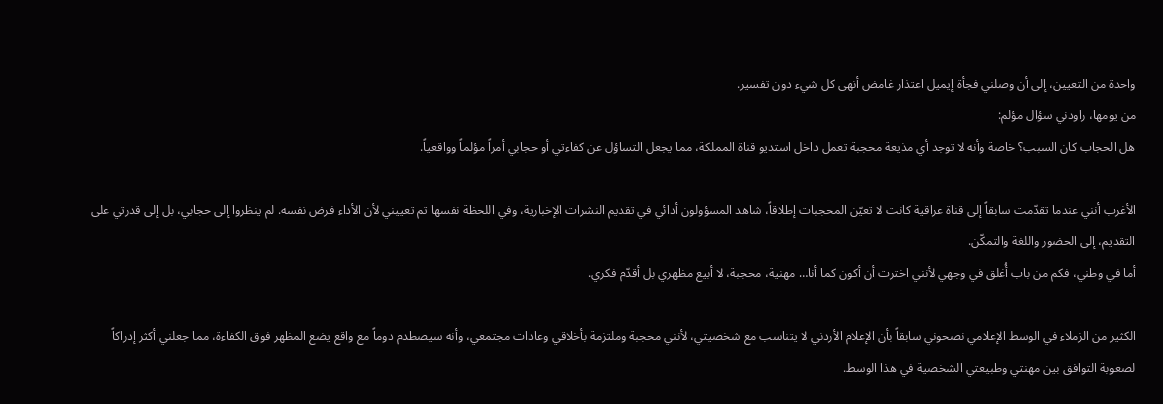واحدة من التعيين، إلى أن وصلني فجأة إيميل اعتذار غامض أنهى كل شيء دون تفسير.
من يومها، راودني سؤال مؤلم:
هل الحجاب كان السبب؟ خاصة وأنه لا توجد أي مذيعة محجبة تعمل داخل استديو قناة المملكة، مما يجعل التساؤل عن كفاءتي أو حجابي أمراً مؤلماً وواقعياً.

الأغرب أنني عندما تقدّمت سابقاً إلى قناة عراقية كانت لا تعيّن المحجبات إطلاقاً، شاهد المسؤولون أدائي في تقديم النشرات الإخبارية، وفي اللحظة نفسها تم تعييني لأن الأداء فرض نفسه. لم ينظروا إلى حجابي، بل إلى قدرتي على التقديم، إلى الحضور واللغة والتمكّن.
أما في وطني، فكم من باب أُغلق في وجهي لأنني اخترت أن أكون كما أنا… مهنية، محجبة، لا أبيع مظهري بل أقدّم فكري.

الكثير من الزملاء في الوسط الإعلامي نصحوني سابقاً بأن الإعلام الأردني لا يتناسب مع شخصيتي، لأنني محجبة وملتزمة بأخلاقي وعادات مجتمعي، وأنه سيصطدم دوماً مع واقع يضع المظهر فوق الكفاءة، مما جعلني أكثر إدراكاً لصعوبة التوافق بين مهنتي وطبيعتي الشخصية في هذا الوسط.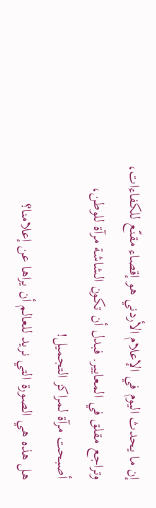إن ما يحدث اليوم في الإعلام الأردني هو إقصاء مقنّع للكفاءات، وتراجع مقلق في المعايير. فبدل أن تكون الشاشة مرآة للوطن، أصبحت مرآة لمراكز التجميل!
هل هذه هي الصورة التي نريد للعالم أن يراها عن إعلامنا؟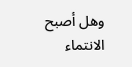وهل أصبح الانتماء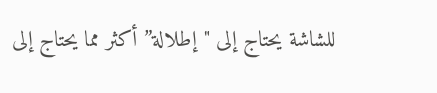للشاشة يحتاج إلى "إطلالة” أكثر مما يحتاج إلى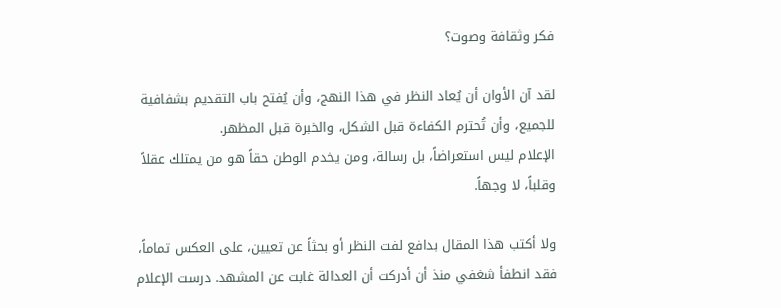فكر وثقافة وصوت؟

لقد آن الأوان أن يُعاد النظر في هذا النهج، وأن يُفتح باب التقديم بشفافية للجميع، وأن تُحترم الكفاءة قبل الشكل، والخبرة قبل المظهر.
الإعلام ليس استعراضاً، بل رسالة، ومن يخدم الوطن حقاً هو من يمتلك عقلاً وقلباً، لا وجهاً.

ولا أكتب هذا المقال بدافع لفت النظر أو بحثاً عن تعيين، على العكس تماماً، فقد انطفأ شغفي منذ أن أدركت أن العدالة غابت عن المشهد. درست الإعلام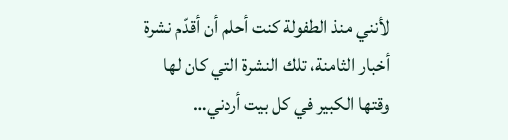لأنني منذ الطفولة كنت أحلم أن أقدّم نشرة أخبار الثامنة، تلك النشرة التي كان لها وقتها الكبير في كل بيت أردني…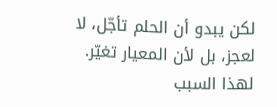لكن يبدو أن الحلم تأجّل، لا لعجز، بل لأن المعيار تغيّر. لهذا السبب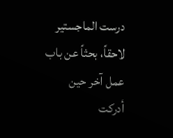درست الماجستير لاحقاً، بحثاً عن باب عمل آخر حين أدركت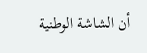أن الشاشة الوطنية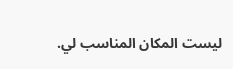ليست المكان المناسب لي.